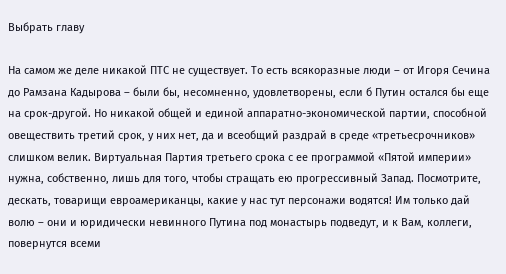Выбрать главу

На самом же деле никакой ПТС не существует. То есть всякоразные люди – от Игоря Сечина до Рамзана Кадырова – были бы, несомненно, удовлетворены, если б Путин остался бы еще на срок-другой. Но никакой общей и единой аппаратно-экономической партии, способной овеществить третий срок, у них нет, да и всеобщий раздрай в среде «третьесрочников» слишком велик. Виртуальная Партия третьего срока с ее программой «Пятой империи» нужна, собственно, лишь для того, чтобы стращать ею прогрессивный Запад. Посмотрите, дескать, товарищи евроамериканцы, какие у нас тут персонажи водятся! Им только дай волю – они и юридически невинного Путина под монастырь подведут, и к Вам, коллеги, повернутся всеми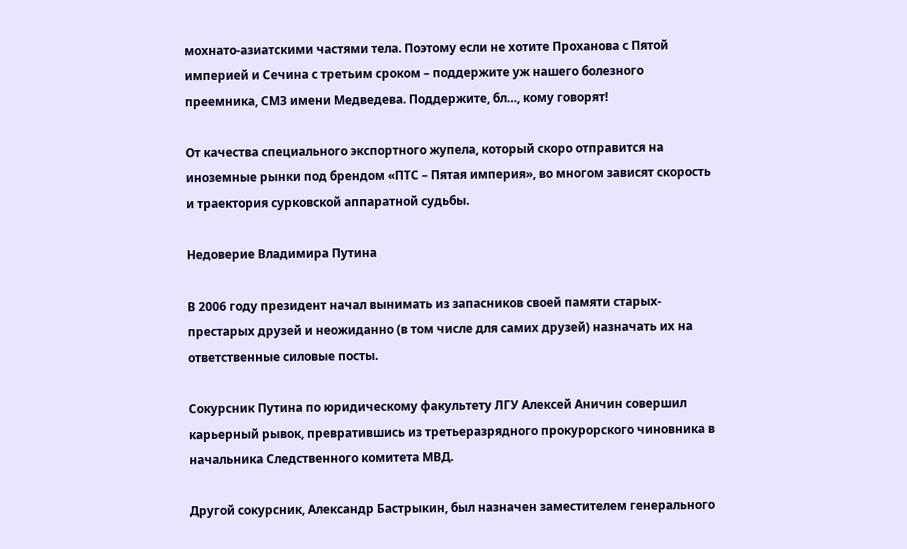мохнато-азиатскими частями тела. Поэтому если не хотите Проханова с Пятой империей и Сечина с третьим сроком – поддержите уж нашего болезного преемника, СМЗ имени Медведева. Поддержите, бл…, кому говорят!

От качества специального экспортного жупела, который скоро отправится на иноземные рынки под брендом «ПТС – Пятая империя», во многом зависят скорость и траектория сурковской аппаратной судьбы.

Недоверие Владимира Путина

В 2006 году президент начал вынимать из запасников своей памяти старых-престарых друзей и неожиданно (в том числе для самих друзей) назначать их на ответственные силовые посты.

Сокурсник Путина по юридическому факультету ЛГУ Алексей Аничин совершил карьерный рывок, превратившись из третьеразрядного прокурорского чиновника в начальника Следственного комитета МВД.

Другой сокурсник, Александр Бастрыкин, был назначен заместителем генерального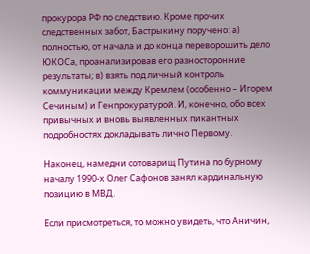прокурора РФ по следствию. Кроме прочих следственных забот, Бастрыкину поручено: а) полностью, от начала и до конца переворошить дело ЮКОСа, проанализировав его разносторонние результаты; в) взять под личный контроль коммуникации между Кремлем (особенно – Игорем Сечиным) и Генпрокуратурой. И, конечно, обо всех привычных и вновь выявленных пикантных подробностях докладывать лично Первому.

Наконец, намедни сотоварищ Путина по бурному началу 1990-х Олег Сафонов занял кардинальную позицию в МВД.

Если присмотреться, то можно увидеть, что Аничин,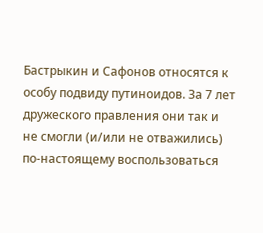Бастрыкин и Сафонов относятся к особу подвиду путиноидов. За 7 лет дружеского правления они так и не смогли (и/или не отважились) по-настоящему воспользоваться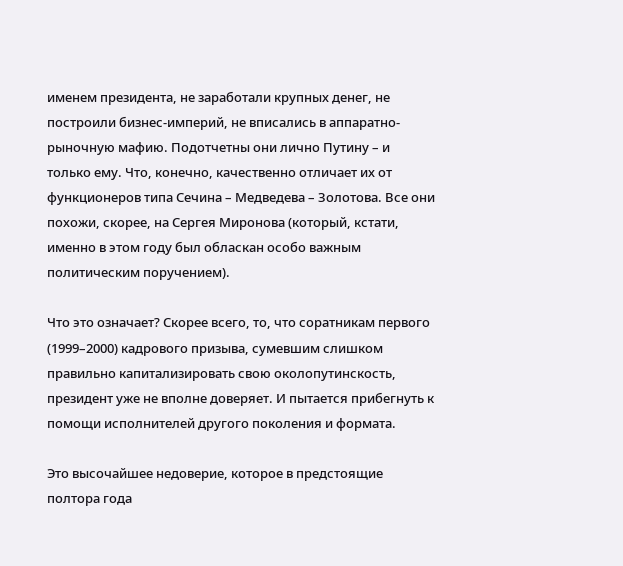именем президента, не заработали крупных денег, не построили бизнес-империй, не вписались в аппаратно-рыночную мафию. Подотчетны они лично Путину – и только ему. Что, конечно, качественно отличает их от функционеров типа Сечина – Медведева – Золотова. Все они похожи, скорее, на Сергея Миронова (который, кстати, именно в этом году был обласкан особо важным политическим поручением).

Что это означает? Скорее всего, то, что соратникам первого (1999–2000) кадрового призыва, сумевшим слишком правильно капитализировать свою околопутинскость, президент уже не вполне доверяет. И пытается прибегнуть к помощи исполнителей другого поколения и формата.

Это высочайшее недоверие, которое в предстоящие полтора года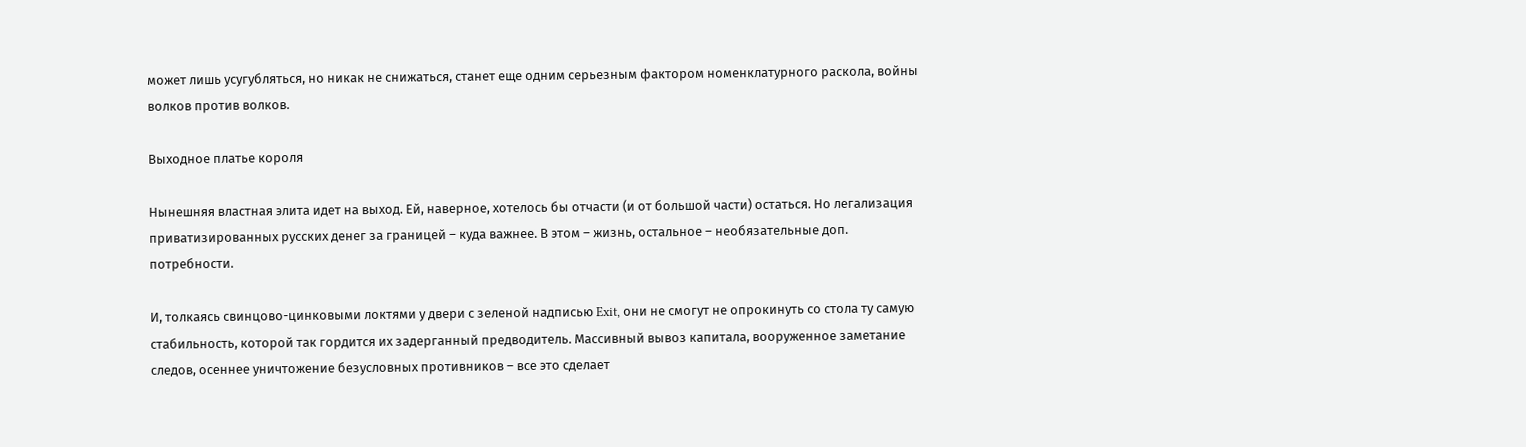может лишь усугубляться, но никак не снижаться, станет еще одним серьезным фактором номенклатурного раскола, войны волков против волков.

Выходное платье короля

Нынешняя властная элита идет на выход. Ей, наверное, хотелось бы отчасти (и от большой части) остаться. Но легализация приватизированных русских денег за границей – куда важнее. В этом – жизнь, остальное – необязательные доп. потребности.

И, толкаясь свинцово-цинковыми локтями у двери с зеленой надписью Exit, они не смогут не опрокинуть со стола ту самую стабильность, которой так гордится их задерганный предводитель. Массивный вывоз капитала, вооруженное заметание следов, осеннее уничтожение безусловных противников – все это сделает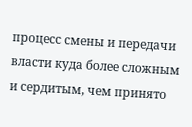процесс смены и передачи власти куда более сложным и сердитым, чем принято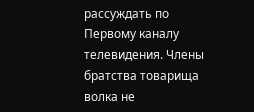рассуждать по Первому каналу телевидения. Члены братства товарища волка не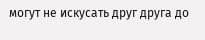могут не искусать друг друга до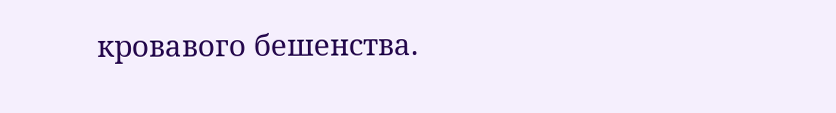кровавого бешенства.